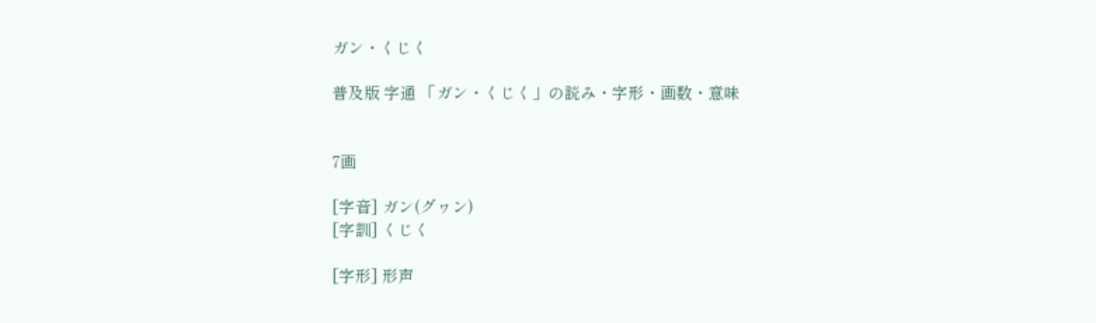ガン・くじく

普及版 字通 「ガン・くじく」の読み・字形・画数・意味


7画

[字音] ガン(グヮン)
[字訓] くじく

[字形] 形声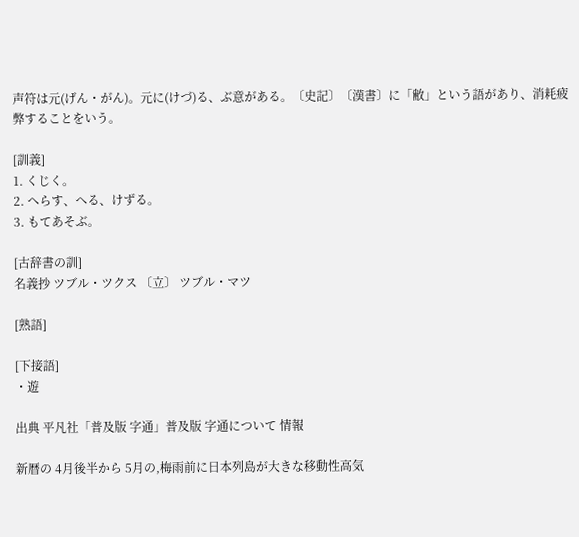声符は元(げん・がん)。元に(けづ)る、ぶ意がある。〔史記〕〔漢書〕に「敝」という語があり、消耗疲弊することをいう。

[訓義]
1. くじく。
2. へらす、へる、けずる。
3. もてあそぶ。

[古辞書の訓]
名義抄 ツブル・ツクス 〔立〕 ツブル・マツ

[熟語]

[下接語]
・遊

出典 平凡社「普及版 字通」普及版 字通について 情報

新暦の 4月後半から 5月の,梅雨前に日本列島が大きな移動性高気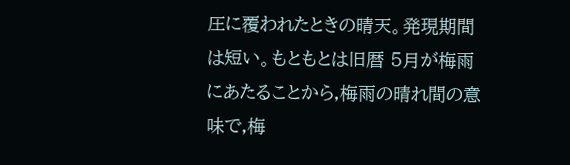圧に覆われたときの晴天。発現期間は短い。もともとは旧暦 5月が梅雨にあたることから,梅雨の晴れ間の意味で,梅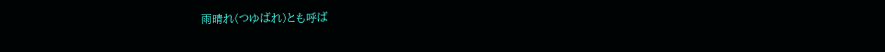雨晴れ(つゆばれ)とも呼ば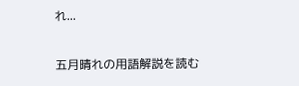れ...

五月晴れの用語解説を読む